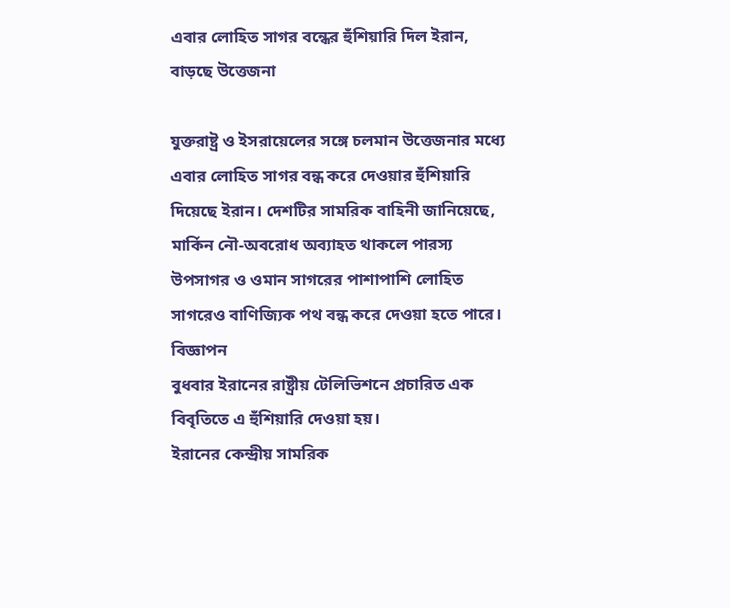এবার লোহিত সাগর বন্ধের হুঁশিয়ারি দিল ইরান, বাড়ছে উত্তেজনা

যুক্তরাষ্ট্র ও ইসরায়েলের সঙ্গে চলমান উত্তেজনার মধ্যে এবার লোহিত সাগর বন্ধ করে দেওয়ার হুঁশিয়ারি দিয়েছে ইরান। দেশটির সামরিক বাহিনী জানিয়েছে, মার্কিন নৌ-অবরোধ অব্যাহত থাকলে পারস্য উপসাগর ও ওমান সাগরের পাশাপাশি লোহিত সাগরেও বাণিজ্যিক পথ বন্ধ করে দেওয়া হতে পারে।
বিজ্ঞাপন
বুধবার ইরানের রাষ্ট্রীয় টেলিভিশনে প্রচারিত এক বিবৃতিতে এ হুঁশিয়ারি দেওয়া হয়।
ইরানের কেন্দ্রীয় সামরিক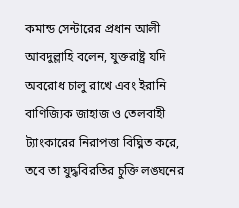কমান্ড সেন্টারের প্রধান আলী আবদুল্লাহি বলেন, যুক্তরাষ্ট্র যদি অবরোধ চালু রাখে এবং ইরানি বাণিজ্যিক জাহাজ ও তেলবাহী ট্যাংকারের নিরাপত্তা বিঘ্নিত করে, তবে তা যুদ্ধবিরতির চুক্তি লঙ্ঘনের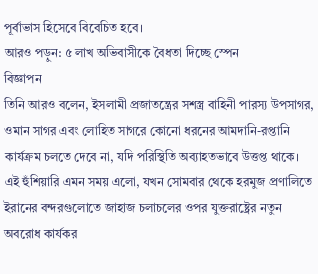পূর্বাভাস হিসেবে বিবেচিত হবে।
আরও পড়ুন: ৫ লাখ অভিবাসীকে বৈধতা দিচ্ছে স্পেন
বিজ্ঞাপন
তিনি আরও বলেন, ইসলামী প্রজাতন্ত্রের সশস্ত্র বাহিনী পারস্য উপসাগর, ওমান সাগর এবং লোহিত সাগরে কোনো ধরনের আমদানি-রপ্তানি কার্যক্রম চলতে দেবে না, যদি পরিস্থিতি অব্যাহতভাবে উত্তপ্ত থাকে।
এই হুঁশিয়ারি এমন সময় এলো, যখন সোমবার থেকে হরমুজ প্রণালিতে ইরানের বন্দরগুলোতে জাহাজ চলাচলের ওপর যুক্তরাষ্ট্রের নতুন অবরোধ কার্যকর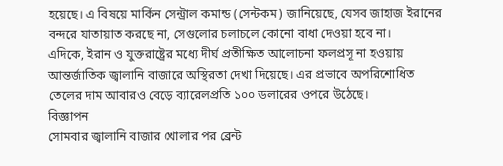হয়েছে। এ বিষয়ে মার্কিন সেন্ট্রাল কমান্ড (সেন্টকম) জানিয়েছে, যেসব জাহাজ ইরানের বন্দরে যাতায়াত করছে না, সেগুলোর চলাচলে কোনো বাধা দেওয়া হবে না।
এদিকে, ইরান ও যুক্তরাষ্ট্রের মধ্যে দীর্ঘ প্রতীক্ষিত আলোচনা ফলপ্রসূ না হওয়ায় আন্তর্জাতিক জ্বালানি বাজারে অস্থিরতা দেখা দিয়েছে। এর প্রভাবে অপরিশোধিত তেলের দাম আবারও বেড়ে ব্যারেলপ্রতি ১০০ ডলারের ওপরে উঠেছে।
বিজ্ঞাপন
সোমবার জ্বালানি বাজার খোলার পর ব্রেন্ট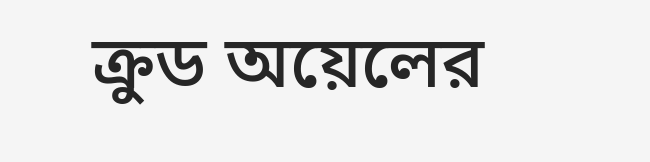ক্রুড অয়েলের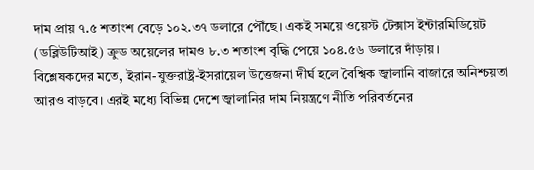দাম প্রায় ৭.৫ শতাংশ বেড়ে ১০২.৩৭ ডলারে পৌঁছে। একই সময়ে ওয়েস্ট টেক্সাস ইন্টারমিডিয়েট (ডব্লিউটিআই) ক্রুড অয়েলের দামও ৮.৩ শতাংশ বৃদ্ধি পেয়ে ১০৪.৫৬ ডলারে দাঁড়ায়।
বিশ্লেষকদের মতে, ইরান-যুক্তরাষ্ট্র-ইসরায়েল উত্তেজনা দীর্ঘ হলে বৈশ্বিক জ্বালানি বাজারে অনিশ্চয়তা আরও বাড়বে। এরই মধ্যে বিভিন্ন দেশে জ্বালানির দাম নিয়ন্ত্রণে নীতি পরিবর্তনের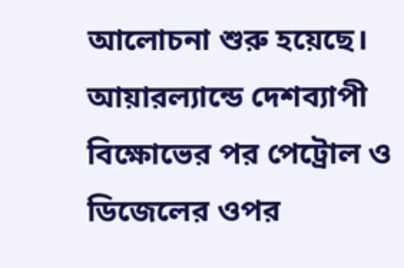আলোচনা শুরু হয়েছে। আয়ারল্যান্ডে দেশব্যাপী বিক্ষোভের পর পেট্রোল ও ডিজেলের ওপর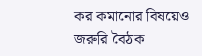কর কমানোর বিষয়েও জরুরি বৈঠক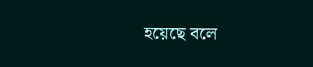হয়েছে বলে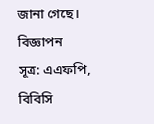জানা গেছে।
বিজ্ঞাপন
সূত্র: এএফপি, বিবিসি